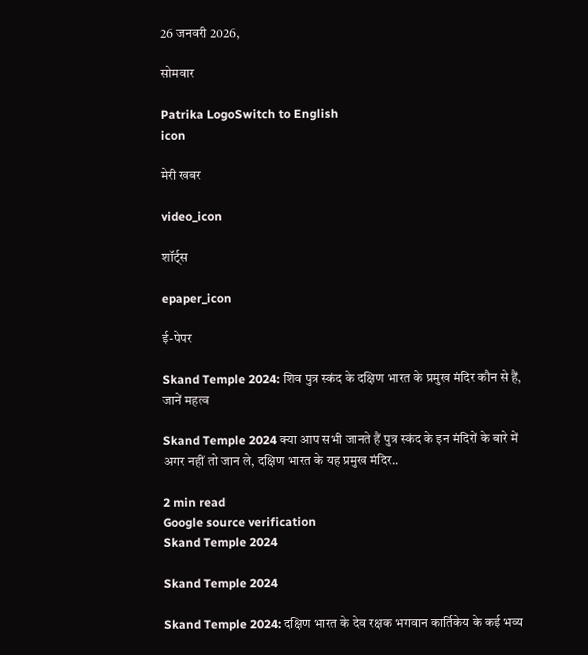26 जनवरी 2026,

सोमवार

Patrika LogoSwitch to English
icon

मेरी खबर

video_icon

शॉर्ट्स

epaper_icon

ई-पेपर

Skand Temple 2024: शिव पुत्र स्कंद के दक्षिण भारत के प्रमुख मंदिर कौन से हैं, जानें महत्व

Skand Temple 2024 क्या आप सभी जानते हैं पुत्र स्कंद के इन मंदिरों के बारे में अगर नहीं तो जान ले, दक्षिण भारत के यह प्रमुख मंदिर..

2 min read
Google source verification
Skand Temple 2024

Skand Temple 2024

Skand Temple 2024: दक्षिण भारत के देव रक्षक भगवान कार्तिकेय के कई भव्य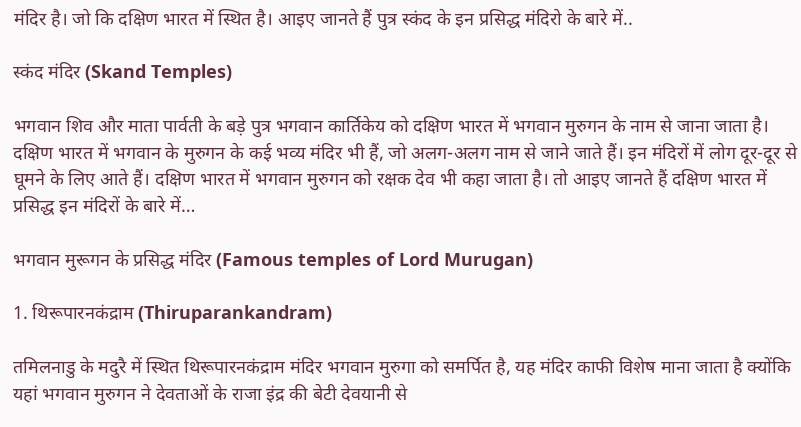मंदिर है। जो कि दक्षिण भारत में स्थित है। आइए जानते हैं पुत्र स्कंद के इन प्रसिद्ध मंदिरो के बारे में..

स्कंद मंदिर (Skand Temples)

भगवान शिव और माता पार्वती के बड़े पुत्र भगवान कार्तिकेय को दक्षिण भारत में भगवान मुरुगन के नाम से जाना जाता है। दक्षिण भारत में भगवान के मुरुगन के कई भव्य मंदिर भी हैं, जो अलग-अलग नाम से जाने जाते हैं। इन मंदिरों में लोग दूर-दूर से घूमने के लिए आते हैं। दक्षिण भारत में भगवान मुरुगन को रक्षक देव भी कहा जाता है। तो आइए जानते हैं दक्षिण भारत में प्रसिद्ध इन मंदिरों के बारे में…

भगवान मुरूगन के प्रसिद्ध मंदिर (Famous temples of Lord Murugan)

1. थिरूपारनकंद्राम (Thiruparankandram)

तमिलनाडु के मदुरै में स्थित थिरूपारनकंद्राम मंदिर भगवान मुरुगा को समर्पित है, यह मंदिर काफी विशेष माना जाता है क्योंकि यहां भगवान मुरुगन ने देवताओं के राजा इंद्र की बेटी देवयानी से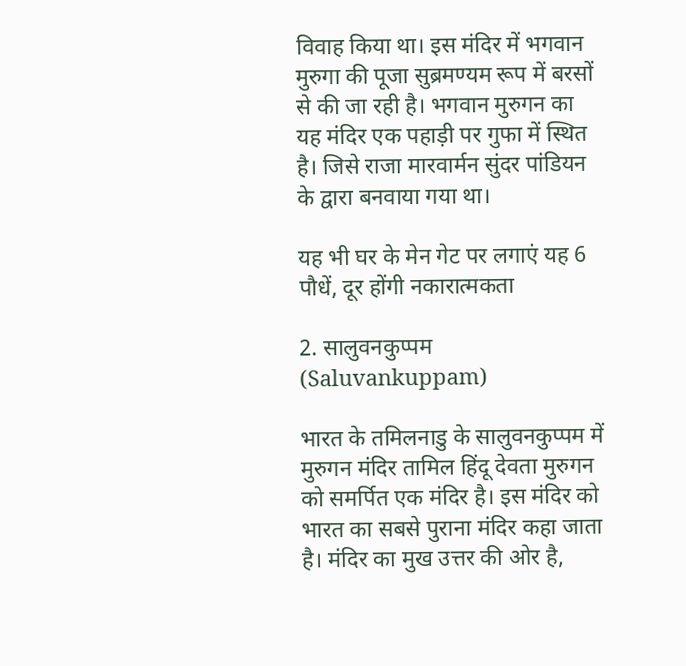विवाह किया था। इस मंदिर में भगवान मुरुगा की पूजा सुब्रमण्यम रूप में बरसों से की जा रही है। भगवान मुरुगन का यह मंदिर एक पहाड़ी पर गुफा में स्थित है। जिसे राजा मारवार्मन सुंदर पांडियन के द्वारा बनवाया गया था।

यह भी घर के मेन गेट पर लगाएं यह 6 पौधें, दूर होंगी नकारात्मकता

2. सालुवनकुप्पम (Saluvankuppam)

भारत के तमिलनाडु के सालुवनकुप्पम में मुरुगन मंदिर तामिल हिंदू देवता मुरुगन को समर्पित एक मंदिर है। इस मंदिर को भारत का सबसे पुराना मंदिर कहा जाता है। मंदिर का मुख उत्तर की ओर है,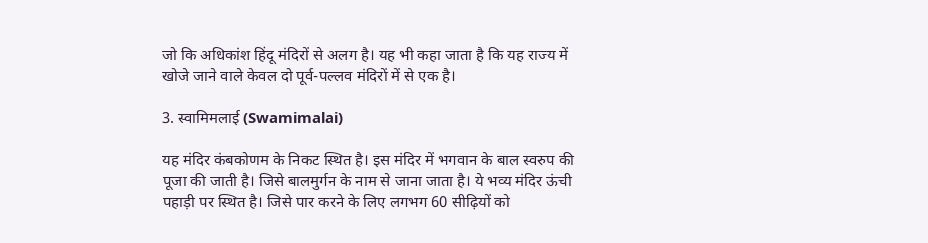जो कि अधिकांश हिंदू मंदिरों से अलग है। यह भी कहा जाता है कि यह राज्य में खोजे जाने वाले केवल दो पूर्व-पल्लव मंदिरों में से एक है।

3. स्वामिमलाई (Swamimalai)

यह मंदिर कंबकोणम के निकट स्थित है। इस मंदिर में भगवान के बाल स्वरुप की पूजा की जाती है। जिसे बालमुर्गन के नाम से जाना जाता है। ये भव्य मंदिर ऊंची पहाड़ी पर स्थित है। जिसे पार करने के लिए लगभग 60 सीढ़ियों को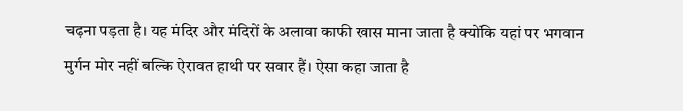चढ़ना पड़ता है। यह मंदिर और मंदिरों के अलावा काफी खास माना जाता है क्योंकि यहां पर भगवान मुर्गन मोर नहीं बल्कि ऐरावत हाथी पर सवार हैं। ऐसा कहा जाता है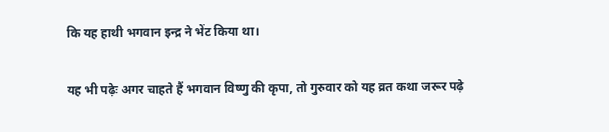कि यह हाथी भगवान इन्द्र ने भेंट किया था।

यह भी पढ़ेः अगर चाहते हैं भगवान विष्णु की कृपा, तो गुरुवार को यह व्रत कथा जरूर पढ़े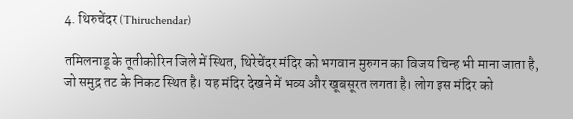4. थिरुचेंदर (Thiruchendar)

तमिलनाडू के तूतीकोरिन जिले में स्थित, थिरेचेंदर मंदिर को भगवान मुरुगन का विजय चिन्ह भी माना जाता है, जो समुद्र तट के निकट स्थित है। यह मंदिर देखने में भव्य और खूबसूरत लगता है। लोग इस मंदिर को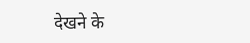देखने के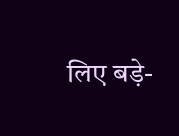लिए बड़े-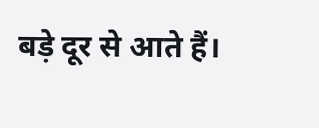बड़े दूर से आते हैं।